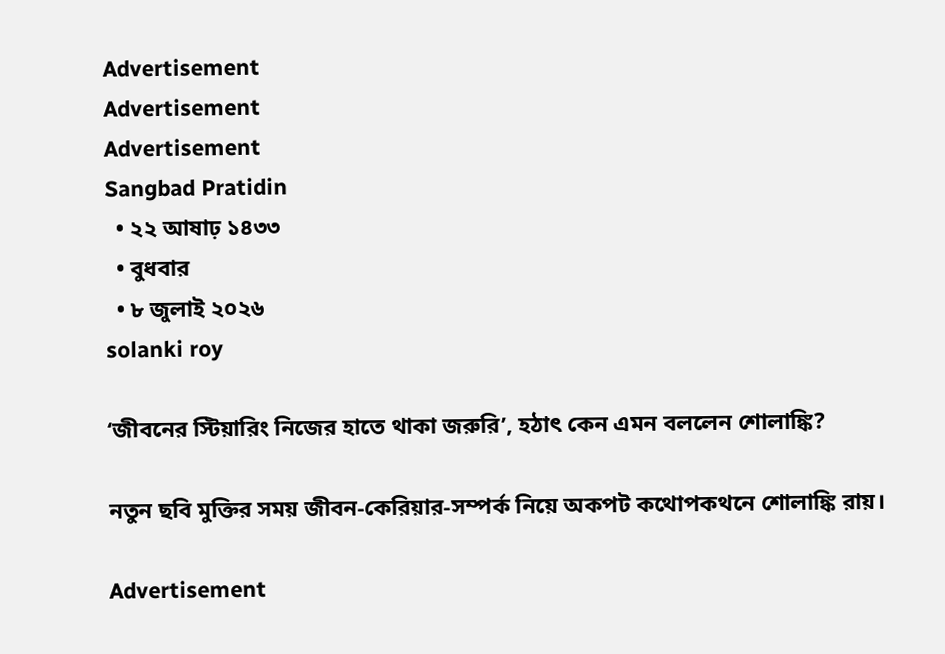Advertisement
Advertisement
Advertisement
Sangbad Pratidin
  • ২২ আষাঢ় ১৪৩৩
  • বুধবার
  • ৮ জুলাই ২০২৬
solanki roy

‘জীবনের স্টিয়ারিং নিজের হাতে থাকা জরুরি’, হঠাৎ কেন এমন বললেন শোলাঙ্কি?

নতুন ছবি মুক্তির সময় জীবন-কেরিয়ার-সম্পর্ক নিয়ে অকপট কথোপকথনে শোলাঙ্কি রায়।

Advertisement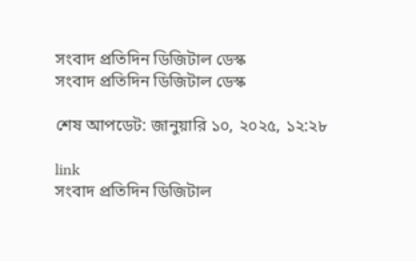সংবাদ প্রতিদিন ডিজিটাল ডেস্ক
সংবাদ প্রতিদিন ডিজিটাল ডেস্ক

শেষ আপডেট: জানুয়ারি ১০, ২০২৫, ১২:২৮

link
সংবাদ প্রতিদিন ডিজিটাল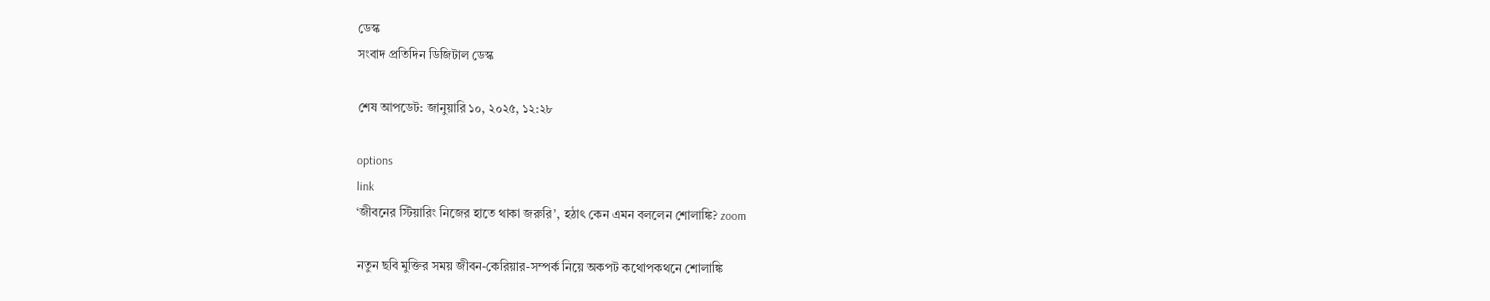ডেস্ক
সংবাদ প্রতিদিন ডিজিটাল ডেস্ক

শেষ আপডেট: জানুয়ারি ১০, ২০২৫, ১২:২৮

options
link
‘জীবনের স্টিয়ারিং নিজের হাতে থাকা জরুরি’, হঠাৎ কেন এমন বললেন শোলাঙ্কি? zoom

নতুন ছবি মুক্তির সময় জীবন-কেরিয়ার-সম্পর্ক নিয়ে অকপট কথোপকথনে শোলাঙ্কি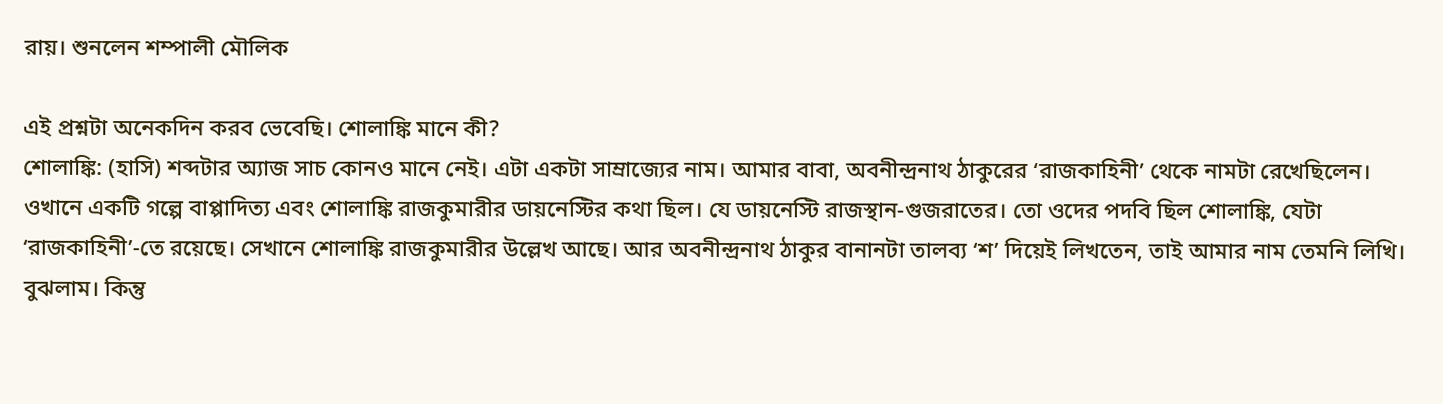রায়। শুনলেন শম্পালী মৌলিক

এই প্রশ্নটা অনেকদিন করব ভেবেছি। শোলাঙ্কি মানে কী?
শোলাঙ্কি: (হাসি) শব্দটার অ‌্যাজ সাচ কোনও মানে নেই। এটা একটা সাম্রাজ্যের নাম। আমার বাবা, অবনীন্দ্রনাথ ঠাকুরের ‘রাজকাহিনী’ থেকে নামটা রেখেছিলেন। ওখানে একটি গল্পে বাপ্পাদিত‌্য এবং শোলাঙ্কি রাজকুমারীর ডায়নেস্টির কথা ছিল। যে ডায়নেস্টি রাজস্থান-গুজরাতের। তো ওদের পদবি ছিল শোলাঙ্কি, যেটা ‘রাজকাহিনী’-তে রয়েছে। সেখানে শোলাঙ্কি রাজকুমারীর উল্লেখ আছে। আর অবনীন্দ্রনাথ ঠাকুর বানানটা তালব‌্য ‘শ’ দিয়েই লিখতেন, তাই আমার নাম তেমনি লিখি।
বুঝলাম। কিন্তু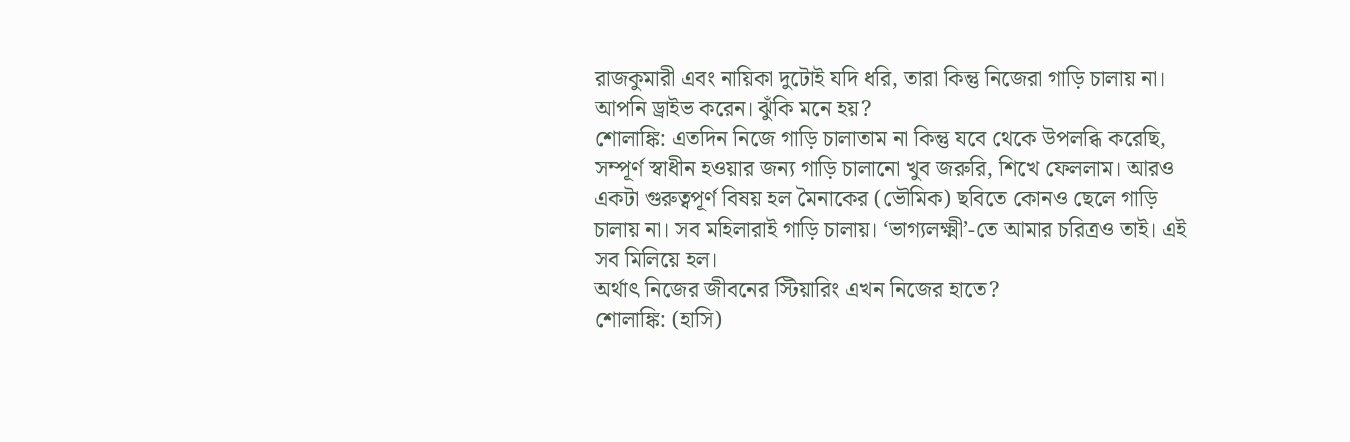রাজকুমারী এবং নায়িকা দুটোই যদি ধরি, তারা কিন্তু নিজেরা গাড়ি চালায় না। আপনি ড্রাইভ করেন। ঝুঁকি মনে হয়?
শোলাঙ্কি: এতদিন নিজে গাড়ি চালাতাম না কিন্তু যবে থেকে উপলব্ধি করেছি, সম্পূর্ণ স্বাধীন হওয়ার জন‌্য গাড়ি চালানো খুব জরুরি, শিখে ফেললাম। আরও একটা গুরুত্বপূর্ণ বিষয় হল মৈনাকের (ভৌমিক) ছবিতে কোনও ছেলে গাড়ি চালায় না। সব মহিলারাই গাড়ি চালায়। ‘ভাগ‌্যলক্ষ্মী’-তে আমার চরিত্রও তাই। এই সব মিলিয়ে হল।
অর্থাৎ নিজের জীবনের স্টিয়ারিং এখন নিজের হাতে?
শোলাঙ্কি: (হাসি)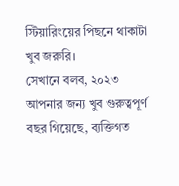স্টিয়ারিংয়ের পিছনে থাকাটা খুব জরুরি।
সেখানে বলব, ২০২৩ আপনার জন‌্য খুব গুরুত্বপূর্ণ বছর গিয়েছে, ব‌্যক্তিগত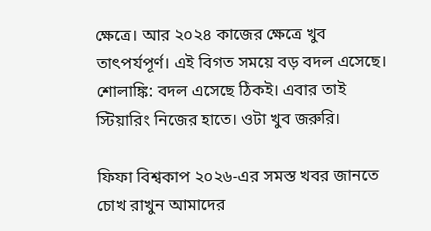ক্ষেত্রে। আর ২০২৪ কাজের ক্ষেত্রে খুব তাৎপর্যপূর্ণ। এই বিগত সময়ে বড় বদল এসেছে।
শোলাঙ্কি: বদল এসেছে ঠিকই। এবার তাই স্টিয়ারিং নিজের হাতে। ওটা খুব জরুরি।

ফিফা বিশ্বকাপ ২০২৬-এর সমস্ত খবর জানতে চোখ রাখুন আমাদের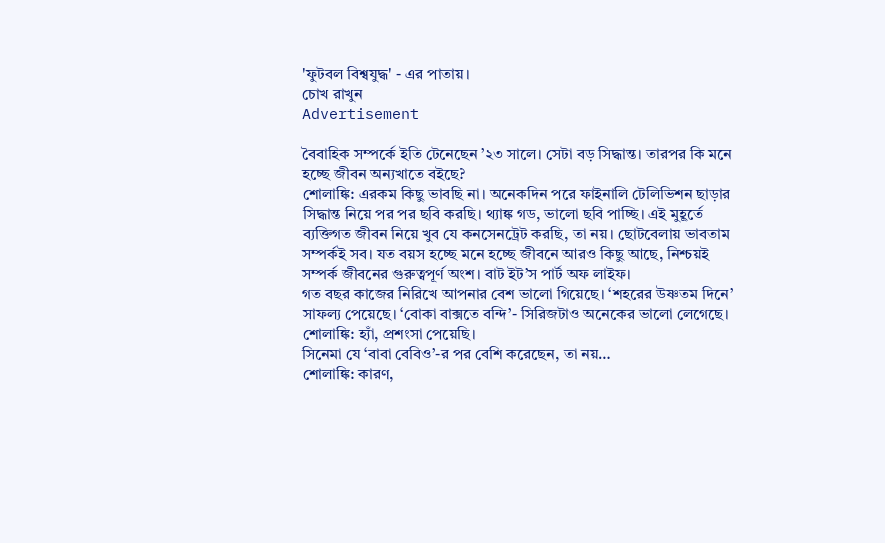'ফুটবল বিশ্বযুদ্ধ' - এর পাতায়।
চোখ রাখুন
Advertisement

বৈবাহিক সম্পর্কে ইতি টেনেছেন ’২৩ সালে। সেটা বড় সিদ্ধান্ত। তারপর কি মনে হচ্ছে জীবন অন‌্যখাতে বইছে?
শোলাঙ্কি: এরকম কিছু ভাবছি না। অনেকদিন পরে ফাইনালি টেলিভিশন ছাড়ার সিদ্ধান্ত নিয়ে পর পর ছবি করছি। থ‌্যাঙ্ক গড, ভালো ছবি পাচ্ছি। এই মুহূর্তে ব‌্যক্তিগত জীবন নিয়ে খুব যে কনসেনট্রেট করছি, তা নয়। ছোটবেলায় ভাবতাম সম্পর্কই সব। যত বয়স হচ্ছে মনে হচ্ছে জীবনে আরও কিছু আছে, নিশ্চয়ই সম্পর্ক জীবনের গুরুত্বপূর্ণ অংশ। বাট ইট’স পার্ট অফ লাইফ।
গত বছর কাজের নিরিখে আপনার বেশ ভালো গিয়েছে। ‘শহরের উষ্ণতম দিনে’ সাফল‌্য পেয়েছে। ‘বোকা বাক্সতে বন্দি’- সিরিজটাও অনেকের ভালো লেগেছে।
শোলাঙ্কি: হ্যাঁ, প্রশংসা পেয়েছি।
সিনেমা যে ‘বাবা বেবিও’-র পর বেশি করেছেন, তা নয়…
শোলাঙ্কি: কারণ,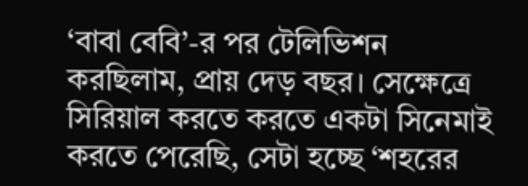‘বাবা বেবি’-র পর টেলিভিশন করছিলাম, প্রায় দেড় বছর। সেক্ষেত্রে সিরিয়াল করতে করতে একটা সিনেমাই করতে পেরেছি, সেটা হচ্ছে ‘শহরের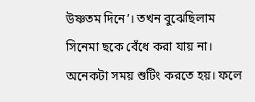উষ্ণতম দিনে’। তখন বুঝেছিলাম সিনেমা ছকে বেঁধে করা যায় না। অনেকটা সময় শুটিং করতে হয়। ফলে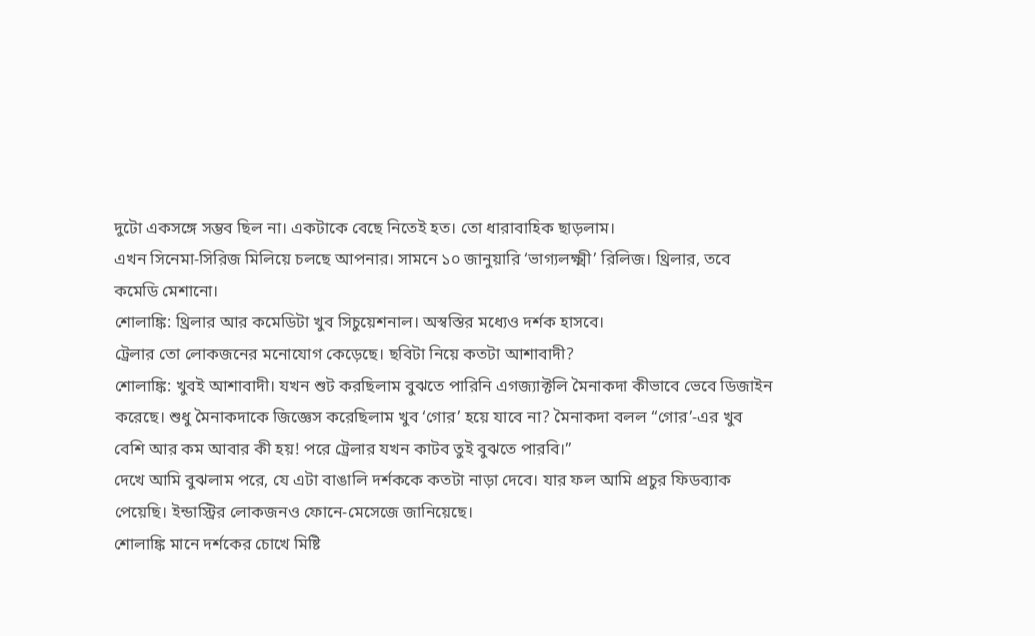দুটো একসঙ্গে সম্ভব ছিল না। একটাকে বেছে নিতেই হত। তো ধারাবাহিক ছাড়লাম।
এখন সিনেমা-সিরিজ মিলিয়ে চলছে আপনার। সামনে ১০ জানুয়ারি ‘ভাগ‌্যলক্ষ্মী’ রিলিজ। থ্রিলার, তবে কমেডি মেশানো।
শোলাঙ্কি: থ্রিলার আর কমেডিটা খুব সিচুয়েশনাল। অস্বস্তির মধ্যেও দর্শক হাসবে।
ট্রেলার তো লোকজনের মনোযোগ কেড়েছে। ছবিটা নিয়ে কতটা আশাবাদী?
শোলাঙ্কি: খুবই আশাবাদী। যখন শুট করছিলাম বুঝতে পারিনি এগজ‌্যাক্টলি মৈনাকদা কীভাবে ভেবে ডিজাইন করেছে। শুধু মৈনাকদাকে জিজ্ঞেস করেছিলাম খুব ‘গোর’ হয়ে যাবে না? মৈনাকদা বলল “গোর’-এর খুব বেশি আর কম আবার কী হয়! পরে ট্রেলার যখন কাটব তুই বুঝতে পারবি।”
দেখে আমি বুঝলাম পরে, যে এটা বাঙালি দর্শককে কতটা নাড়া দেবে। যার ফল আমি প্রচুর ফিডব‌্যাক পেয়েছি। ইন্ডাস্ট্রির লোকজনও ফোনে-মেসেজে জানিয়েছে।
শোলাঙ্কি মানে দর্শকের চোখে মিষ্টি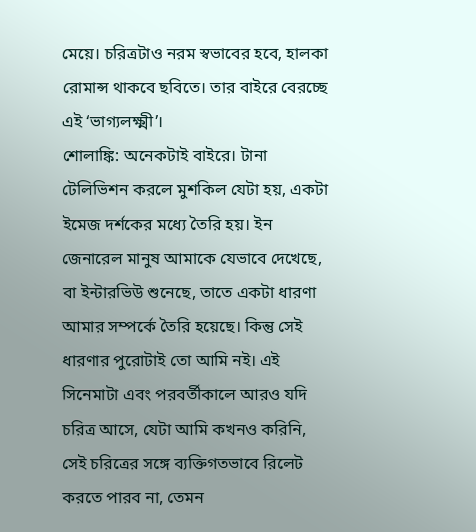মেয়ে। চরিত্রটাও নরম স্বভাবের হবে, হালকা রোমান্স থাকবে ছবিতে। তার বাইরে বেরচ্ছে এই ‘ভাগ‌্যলক্ষ্মী’।
শোলাঙ্কি: অনেকটাই বাইরে। টানা টেলিভিশন করলে মুশকিল যেটা হয়, একটা ইমেজ দর্শকের মধ্যে তৈরি হয়। ইন জেনারেল মানুষ আমাকে যেভাবে দেখেছে, বা ইন্টারভিউ শুনেছে, তাতে একটা ধারণা আমার সম্পর্কে তৈরি হয়েছে। কিন্তু সেই ধারণার পুরোটাই তো আমি নই। এই সিনেমাটা এবং পরবর্তীকালে আরও যদি চরিত্র আসে, যেটা আমি কখনও করিনি, সেই চরিত্রের সঙ্গে ব‌্যক্তিগতভাবে রিলেট করতে পারব না, তেমন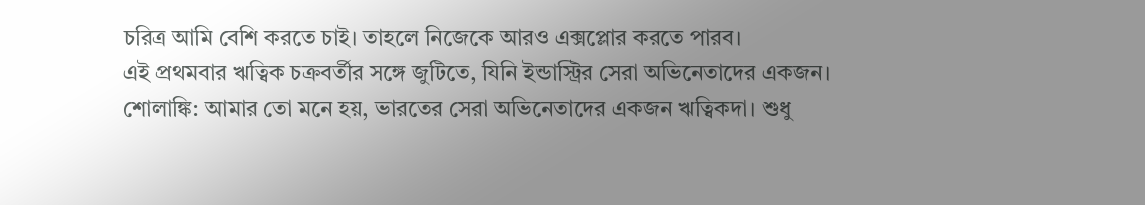চরিত্র আমি বেশি করতে চাই। তাহলে নিজেকে আরও এক্সপ্লোর করতে পারব।
এই প্রথমবার ঋত্বিক চক্রবর্তীর সঙ্গে জুটিতে, যিনি ইন্ডাস্ট্রির সেরা অভিনেতাদের একজন।
শোলাঙ্কি: আমার তো মনে হয়, ভারতের সেরা অভিনেতাদের একজন ঋত্বিকদা। শুধু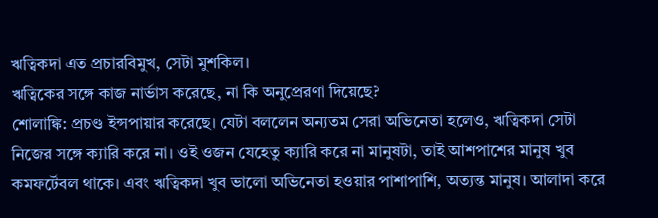ঋত্বিকদা এত প্রচারবিমুখ, সেটা মুশকিল।
ঋত্বিকের সঙ্গে কাজ নার্ভাস করেছে, না কি অনুপ্রেরণা দিয়েছে?
শোলাঙ্কি: প্রচণ্ড ইন্সপায়ার করেছে। যেটা বললেন অন‌্যতম সেরা অভিনেতা হলেও, ঋত্বিকদা সেটা নিজের সঙ্গে ক‌্যারি করে না। ওই ওজন যেহেতু ক‌্যারি করে না মানুষটা, তাই আশপাশের মানুষ খুব কমফর্টেবল থাকে। এবং ঋত্বিকদা খুব ভালো অভিনেতা হওয়ার পাশাপাশি, অত‌্যন্ত মানুষ। আলাদা করে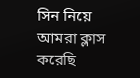সিন নিয়ে আমরা ক্লাস করেছি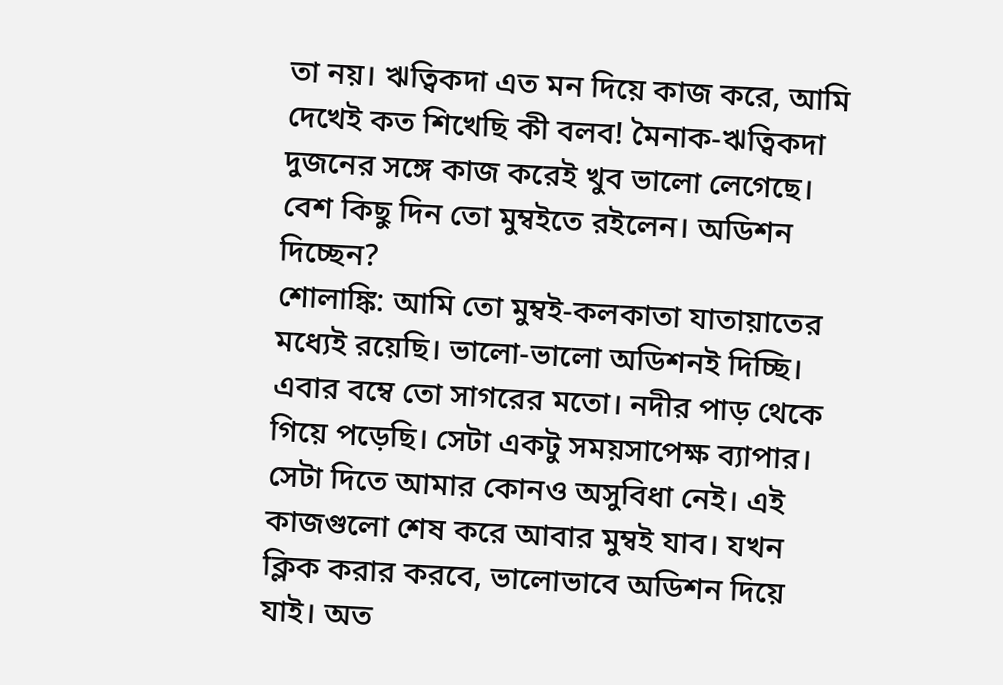তা নয়। ঋত্বিকদা এত মন দিয়ে কাজ করে, আমি দেখেই কত শিখেছি কী বলব! মৈনাক-ঋত্বিকদা দুজনের সঙ্গে কাজ করেই খুব ভালো লেগেছে।
বেশ কিছু দিন তো মুম্বইতে রইলেন। অডিশন দিচ্ছেন?
শোলাঙ্কি: আমি তো মুম্বই-কলকাতা যাতায়াতের মধ্যেই রয়েছি। ভালো-ভালো অডিশনই দিচ্ছি। এবার বম্বে তো সাগরের মতো। নদীর পাড় থেকে গিয়ে পড়েছি। সেটা একটু সময়সাপেক্ষ ব‌্যাপার। সেটা দিতে আমার কোনও অসুবিধা নেই। এই কাজগুলো শেষ করে আবার মুম্বই যাব। যখন ক্লিক করার করবে, ভালোভাবে অডিশন দিয়ে যাই। অত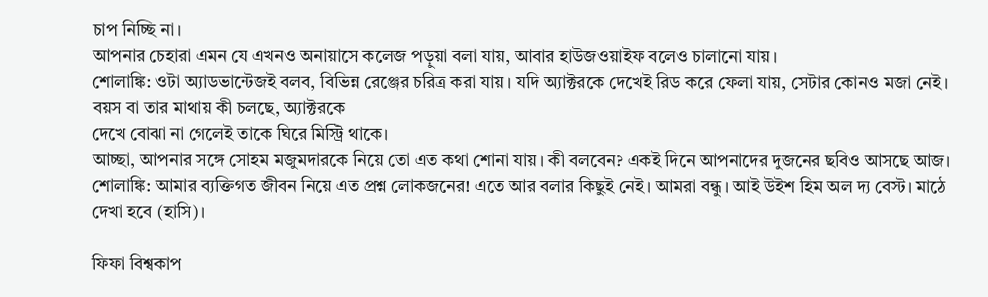চাপ নিচ্ছি না।
আপনার চেহারা এমন যে এখনও অনায়াসে কলেজ পড়ুয়া বলা যায়, আবার হাউজওয়াইফ বলেও চালানো যায়।
শোলাঙ্কি: ওটা অ‌্যাডভান্টেজই বলব, বিভিন্ন রেঞ্জের চরিত্র করা যায়। যদি অ‌্যাক্টরকে দেখেই রিড করে ফেলা যায়, সেটার কোনও মজা নেই। বয়স বা তার মাথায় কী চলছে, অ‌্যাক্টরকে
দেখে বোঝা না গেলেই তাকে ঘিরে মিস্ট্রি থাকে।
আচ্ছা, আপনার সঙ্গে সোহম মজুমদারকে নিয়ে তো এত কথা শোনা যায়। কী বলবেন? একই দিনে আপনাদের দুজনের ছবিও আসছে আজ।
শোলাঙ্কি: আমার ব‌্যক্তিগত জীবন নিয়ে এত প্রশ্ন লোকজনের! এতে আর বলার কিছুই নেই। আমরা বন্ধু। আই উইশ হিম অল দ‌্য বেস্ট। মাঠে দেখা হবে (হাসি)।

ফিফা বিশ্বকাপ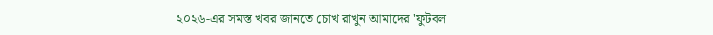২০২৬-এর সমস্ত খবর জানতে চোখ রাখুন আমাদের 'ফুটবল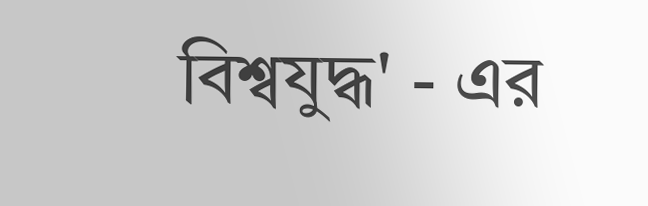বিশ্বযুদ্ধ' - এর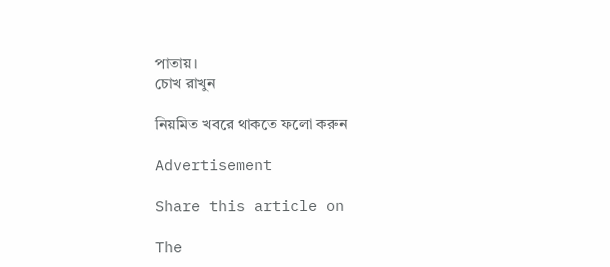পাতায়।
চোখ রাখুন

নিয়মিত খবরে থাকতে ফলো করুন

Advertisement

Share this article on

The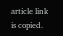article link is copied.